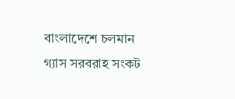বাংলাদেশে চলমান গ্যাস সরবরাহ সংকট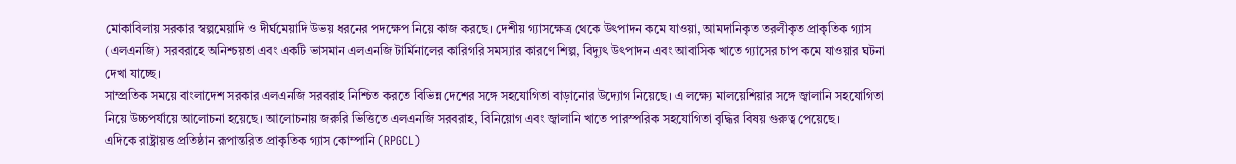মোকাবিলায় সরকার স্বল্পমেয়াদি ও দীর্ঘমেয়াদি উভয় ধরনের পদক্ষেপ নিয়ে কাজ করছে। দেশীয় গ্যাসক্ষেত্র থেকে উৎপাদন কমে যাওয়া, আমদানিকৃত তরলীকৃত প্রাকৃতিক গ্যাস (এলএনজি) সরবরাহে অনিশ্চয়তা এবং একটি ভাসমান এলএনজি টার্মিনালের কারিগরি সমস্যার কারণে শিল্প, বিদ্যুৎ উৎপাদন এবং আবাসিক খাতে গ্যাসের চাপ কমে যাওয়ার ঘটনা দেখা যাচ্ছে।
সাম্প্রতিক সময়ে বাংলাদেশ সরকার এলএনজি সরবরাহ নিশ্চিত করতে বিভিন্ন দেশের সঙ্গে সহযোগিতা বাড়ানোর উদ্যোগ নিয়েছে। এ লক্ষ্যে মালয়েশিয়ার সঙ্গে জ্বালানি সহযোগিতা নিয়ে উচ্চপর্যায়ে আলোচনা হয়েছে। আলোচনায় জরুরি ভিত্তিতে এলএনজি সরবরাহ, বিনিয়োগ এবং জ্বালানি খাতে পারস্পরিক সহযোগিতা বৃদ্ধির বিষয় গুরুত্ব পেয়েছে।
এদিকে রাষ্ট্রায়ত্ত প্রতিষ্ঠান রূপান্তরিত প্রাকৃতিক গ্যাস কোম্পানি (RPGCL)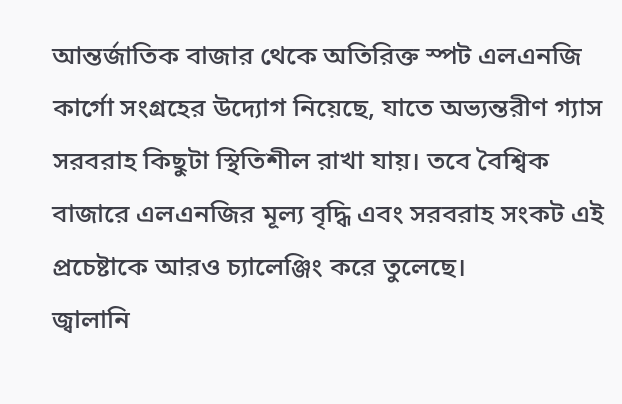আন্তর্জাতিক বাজার থেকে অতিরিক্ত স্পট এলএনজি কার্গো সংগ্রহের উদ্যোগ নিয়েছে, যাতে অভ্যন্তরীণ গ্যাস সরবরাহ কিছুটা স্থিতিশীল রাখা যায়। তবে বৈশ্বিক বাজারে এলএনজির মূল্য বৃদ্ধি এবং সরবরাহ সংকট এই প্রচেষ্টাকে আরও চ্যালেঞ্জিং করে তুলেছে।
জ্বালানি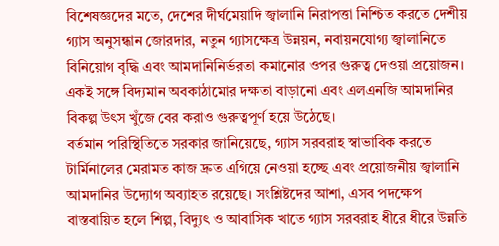বিশেষজ্ঞদের মতে, দেশের দীর্ঘমেয়াদি জ্বালানি নিরাপত্তা নিশ্চিত করতে দেশীয় গ্যাস অনুসন্ধান জোরদার, নতুন গ্যাসক্ষেত্র উন্নয়ন, নবায়নযোগ্য জ্বালানিতে বিনিয়োগ বৃদ্ধি এবং আমদানিনির্ভরতা কমানোর ওপর গুরুত্ব দেওয়া প্রয়োজন। একই সঙ্গে বিদ্যমান অবকাঠামোর দক্ষতা বাড়ানো এবং এলএনজি আমদানির বিকল্প উৎস খুঁজে বের করাও গুরুত্বপূর্ণ হয়ে উঠেছে।
বর্তমান পরিস্থিতিতে সরকার জানিয়েছে, গ্যাস সরবরাহ স্বাভাবিক করতে টার্মিনালের মেরামত কাজ দ্রুত এগিয়ে নেওয়া হচ্ছে এবং প্রয়োজনীয় জ্বালানি আমদানির উদ্যোগ অব্যাহত রয়েছে। সংশ্লিষ্টদের আশা, এসব পদক্ষেপ বাস্তবায়িত হলে শিল্প, বিদ্যুৎ ও আবাসিক খাতে গ্যাস সরবরাহ ধীরে ধীরে উন্নতি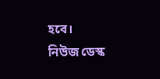হবে।
নিউজ ডেস্ক